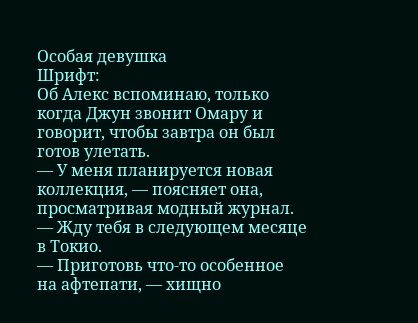Особая девушка
Шрифт:
Об Алекс вспоминаю, только когда Джун звонит Омару и говорит, чтобы завтра он был готов улетать.
— У меня планируется новая коллекция, — поясняет она, просматривая модный журнал. — Жду тебя в следующем месяце в Токио.
— Приготовь что-то особенное на афтепати, — хищно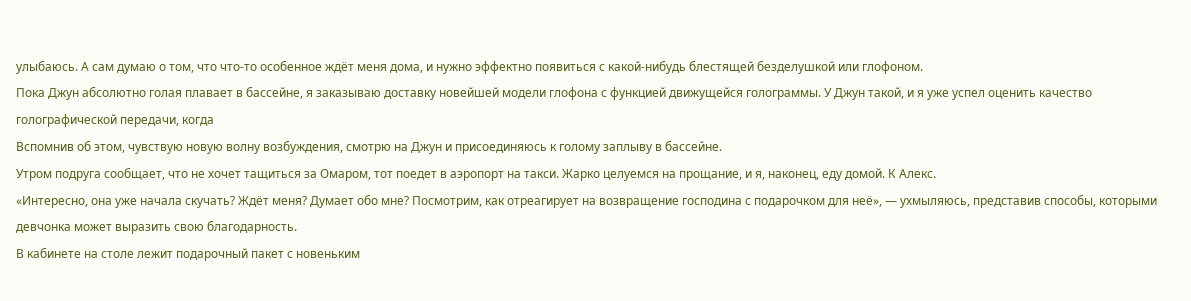улыбаюсь. А сам думаю о том, что что-то особенное ждёт меня дома, и нужно эффектно появиться с какой-нибудь блестящей безделушкой или глофоном.
Пока Джун абсолютно голая плавает в бассейне, я заказываю доставку новейшей модели глофона с функцией движущейся голограммы. У Джун такой, и я уже успел оценить качество голографической передачи, когда
Вспомнив об этом, чувствую новую волну возбуждения, смотрю на Джун и присоединяюсь к голому заплыву в бассейне.
Утром подруга сообщает, что не хочет тащиться за Омаром, тот поедет в аэропорт на такси. Жарко целуемся на прощание, и я, наконец, еду домой. К Алекс.
«Интересно, она уже начала скучать? Ждёт меня? Думает обо мне? Посмотрим, как отреагирует на возвращение господина с подарочком для неё», — ухмыляюсь, представив способы, которыми девчонка может выразить свою благодарность.
В кабинете на столе лежит подарочный пакет с новеньким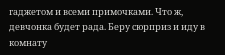гаджетом и всеми примочками. Что ж, девчонка будет рада. Беру сюрприз и иду в комнату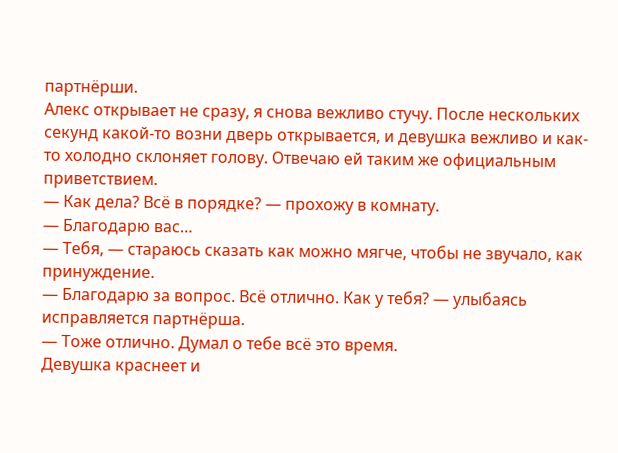партнёрши.
Алекс открывает не сразу, я снова вежливо стучу. После нескольких секунд какой-то возни дверь открывается, и девушка вежливо и как-то холодно склоняет голову. Отвечаю ей таким же официальным приветствием.
— Как дела? Всё в порядке? — прохожу в комнату.
— Благодарю вас…
— Тебя, — стараюсь сказать как можно мягче, чтобы не звучало, как принуждение.
— Благодарю за вопрос. Всё отлично. Как у тебя? — улыбаясь исправляется партнёрша.
— Тоже отлично. Думал о тебе всё это время.
Девушка краснеет и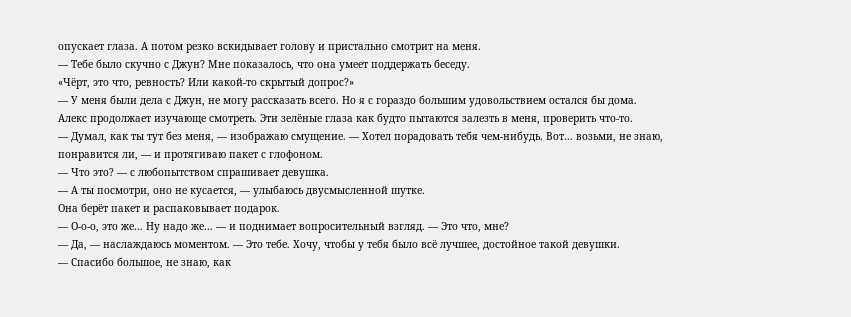опускает глаза. А потом резко вскидывает голову и пристально смотрит на меня.
— Тебе было скучно с Джун? Мне показалось, что она умеет поддержать беседу.
«Чёрт, это что, ревность? Или какой-то скрытый допрос?»
— У меня были дела с Джун, не могу рассказать всего. Но я с гораздо большим удовольствием остался бы дома.
Алекс продолжает изучающе смотреть. Эти зелёные глаза как будто пытаются залезть в меня, проверить что-то.
— Думал, как ты тут без меня, — изображаю смущение. — Хотел порадовать тебя чем-нибудь. Вот… возьми, не знаю, понравится ли, — и протягиваю пакет с глофоном.
— Что это? — с любопытством спрашивает девушка.
— А ты посмотри, оно не кусается, — улыбаюсь двусмысленной шутке.
Она берёт пакет и распаковывает подарок.
— О-о-о, это же… Ну надо же… — и поднимает вопросительный взгляд. — Это что, мне?
— Да, — наслаждаюсь моментом. — Это тебе. Хочу, чтобы у тебя было всё лучшее, достойное такой девушки.
— Спасибо большое, не знаю, как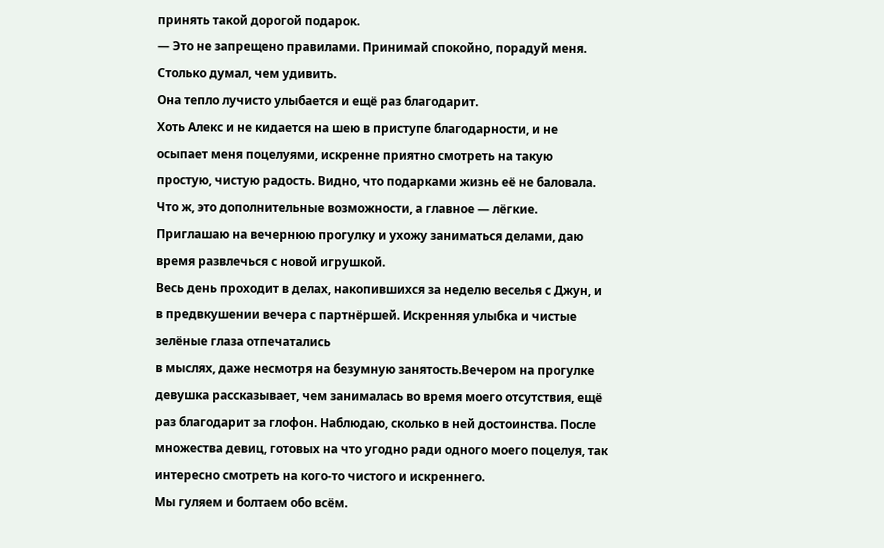принять такой дорогой подарок.
— Это не запрещено правилами. Принимай спокойно, порадуй меня. Столько думал, чем удивить.
Она тепло лучисто улыбается и ещё раз благодарит.
Хоть Алекс и не кидается на шею в приступе благодарности, и не осыпает меня поцелуями, искренне приятно смотреть на такую простую, чистую радость. Видно, что подарками жизнь её не баловала. Что ж, это дополнительные возможности, а главное — лёгкие. Приглашаю на вечернюю прогулку и ухожу заниматься делами, даю время развлечься с новой игрушкой.
Весь день проходит в делах, накопившихся за неделю веселья с Джун, и в предвкушении вечера с партнёршей. Искренняя улыбка и чистые зелёные глаза отпечатались
в мыслях, даже несмотря на безумную занятость.Вечером на прогулке девушка рассказывает, чем занималась во время моего отсутствия, ещё раз благодарит за глофон. Наблюдаю, сколько в ней достоинства. После множества девиц, готовых на что угодно ради одного моего поцелуя, так интересно смотреть на кого-то чистого и искреннего.
Мы гуляем и болтаем обо всём.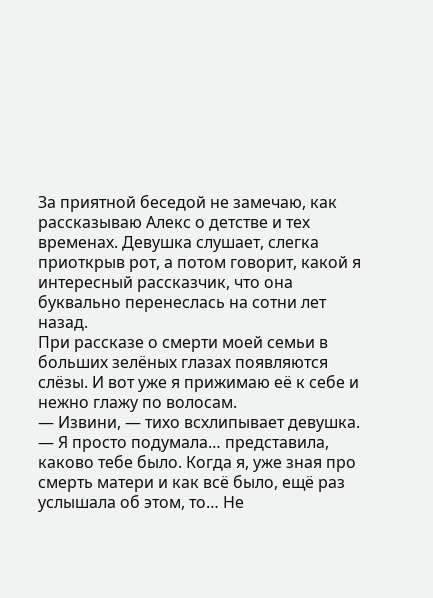За приятной беседой не замечаю, как рассказываю Алекс о детстве и тех временах. Девушка слушает, слегка приоткрыв рот, а потом говорит, какой я интересный рассказчик, что она буквально перенеслась на сотни лет назад.
При рассказе о смерти моей семьи в больших зелёных глазах появляются слёзы. И вот уже я прижимаю её к себе и нежно глажу по волосам.
— Извини, — тихо всхлипывает девушка. — Я просто подумала… представила, каково тебе было. Когда я, уже зная про смерть матери и как всё было, ещё раз услышала об этом, то… Не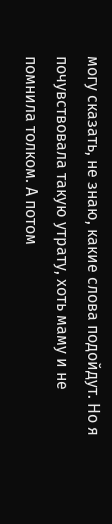могу сказать, не знаю, какие слова подойдут. Но я почувствовала такую утрату, хоть маму и не помнила толком. А потом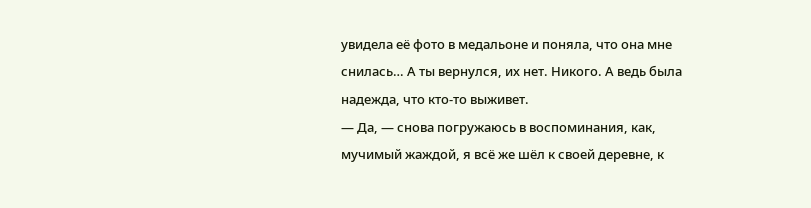увидела её фото в медальоне и поняла, что она мне снилась… А ты вернулся, их нет. Никого. А ведь была надежда, что кто-то выживет.
— Да, — снова погружаюсь в воспоминания, как, мучимый жаждой, я всё же шёл к своей деревне, к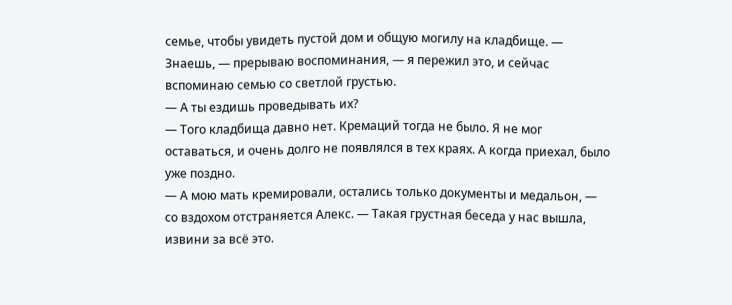семье, чтобы увидеть пустой дом и общую могилу на кладбище. — Знаешь, — прерываю воспоминания, — я пережил это, и сейчас вспоминаю семью со светлой грустью.
— А ты ездишь проведывать их?
— Того кладбища давно нет. Кремаций тогда не было. Я не мог оставаться, и очень долго не появлялся в тех краях. А когда приехал, было уже поздно.
— А мою мать кремировали, остались только документы и медальон, — со вздохом отстраняется Алекс. — Такая грустная беседа у нас вышла, извини за всё это.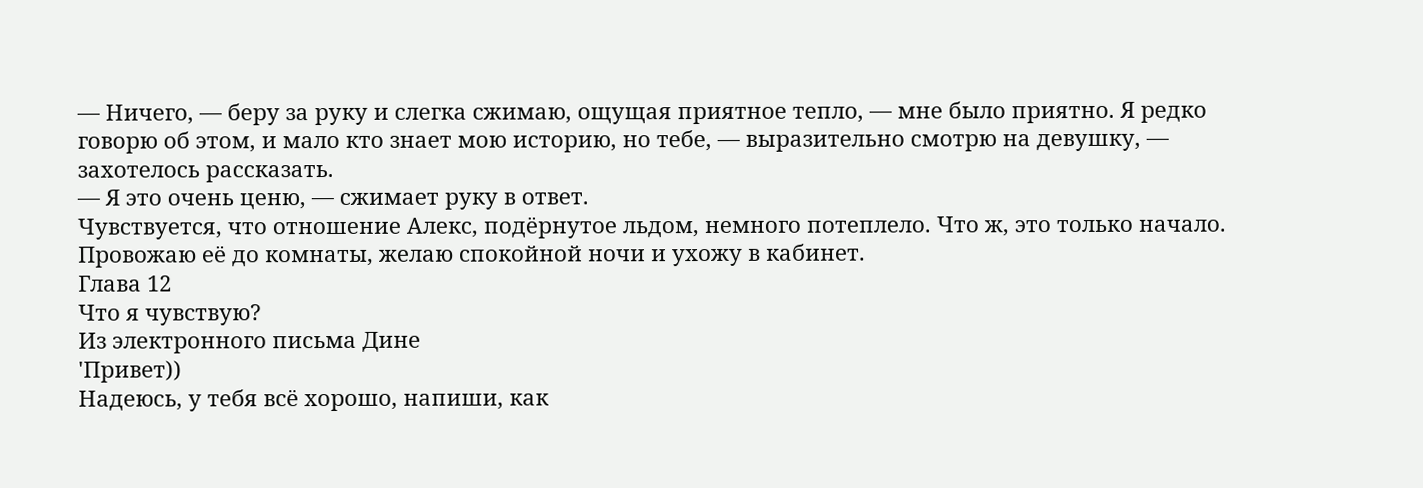— Ничего, — беру за руку и слегка сжимаю, ощущая приятное тепло, — мне было приятно. Я редко говорю об этом, и мало кто знает мою историю, но тебе, — выразительно смотрю на девушку, — захотелось рассказать.
— Я это очень ценю, — сжимает руку в ответ.
Чувствуется, что отношение Алекс, подёрнутое льдом, немного потеплело. Что ж, это только начало. Провожаю её до комнаты, желаю спокойной ночи и ухожу в кабинет.
Глава 12
Что я чувствую?
Из электронного письма Дине
'Привет))
Надеюсь, у тебя всё хорошо, напиши, как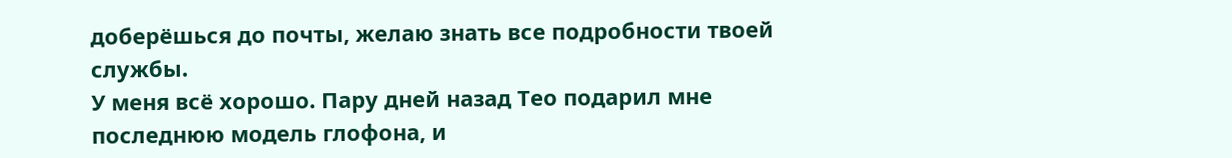доберёшься до почты, желаю знать все подробности твоей службы.
У меня всё хорошо. Пару дней назад Тео подарил мне последнюю модель глофона, и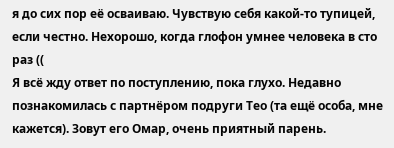я до сих пор её осваиваю. Чувствую себя какой-то тупицей, если честно. Нехорошо, когда глофон умнее человека в сто раз ((
Я всё жду ответ по поступлению, пока глухо. Недавно познакомилась с партнёром подруги Тео (та ещё особа, мне кажется). Зовут его Омар, очень приятный парень.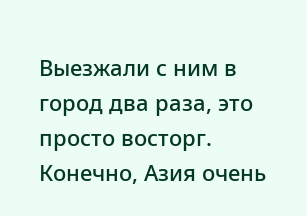Выезжали с ним в город два раза, это просто восторг. Конечно, Азия очень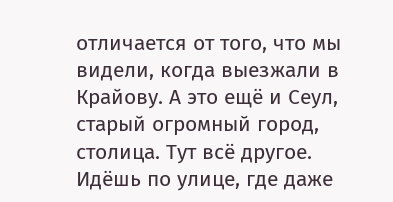отличается от того, что мы видели, когда выезжали в Крайову. А это ещё и Сеул, старый огромный город, столица. Тут всё другое. Идёшь по улице, где даже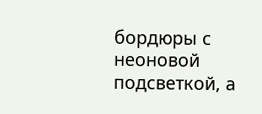бордюры с неоновой подсветкой, а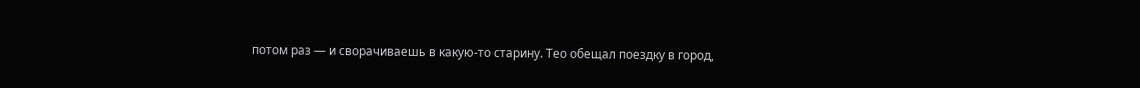потом раз — и сворачиваешь в какую-то старину. Тео обещал поездку в город,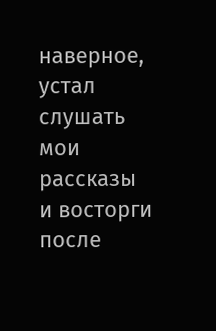наверное, устал слушать мои рассказы и восторги после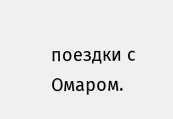поездки с Омаром.